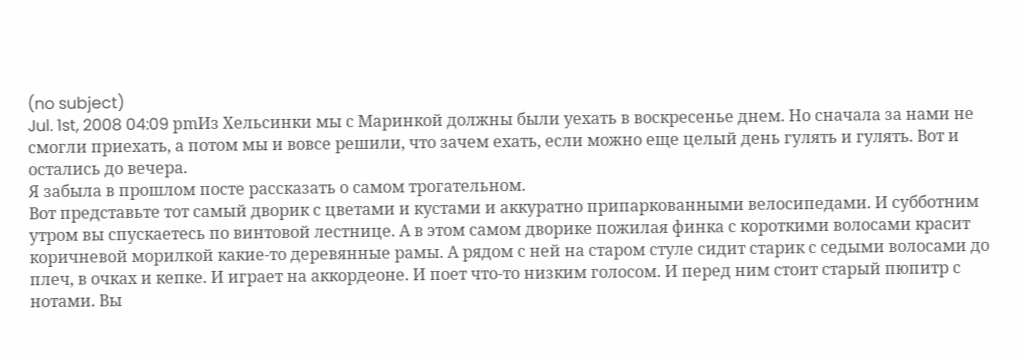(no subject)
Jul. 1st, 2008 04:09 pmИз Хельсинки мы с Маринкой должны были уехать в воскресенье днем. Но сначала за нами не смогли приехать, а потом мы и вовсе решили, что зачем ехать, если можно еще целый день гулять и гулять. Вот и остались до вечера.
Я забыла в прошлом посте рассказать о самом трогательном.
Вот представьте тот самый дворик с цветами и кустами и аккуратно припаркованными велосипедами. И субботним утром вы спускаетесь по винтовой лестнице. А в этом самом дворике пожилая финка с короткими волосами красит коричневой морилкой какие-то деревянные рамы. А рядом с ней на старом стуле сидит старик с седыми волосами до плеч, в очках и кепке. И играет на аккордеоне. И поет что-то низким голосом. И перед ним стоит старый пюпитр с нотами. Вы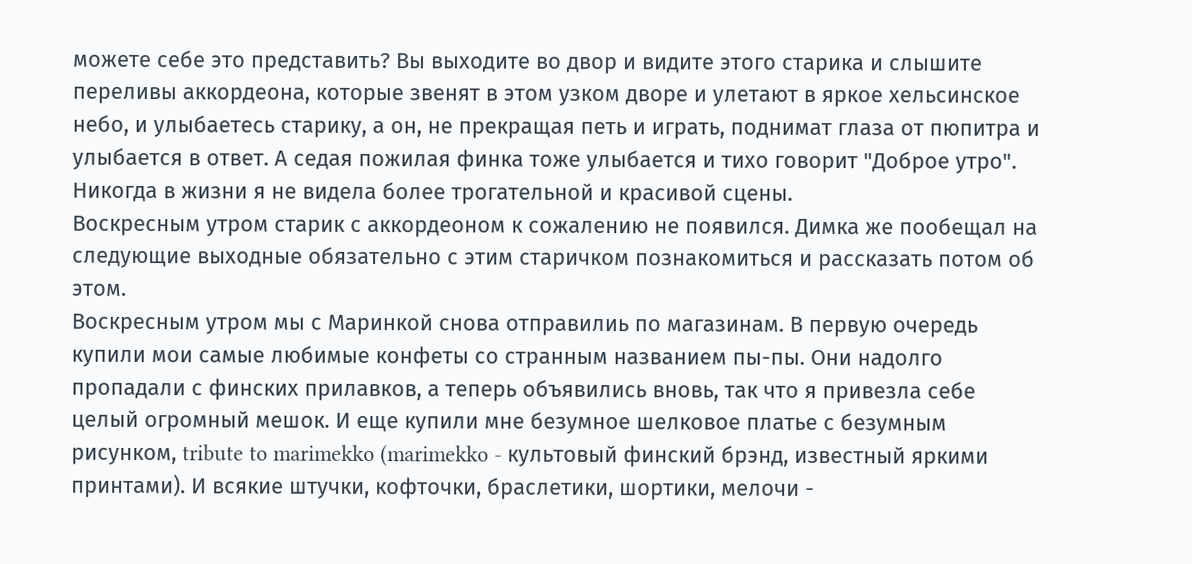можете себе это представить? Вы выходите во двор и видите этого старика и слышите переливы аккордеона, которые звенят в этом узком дворе и улетают в яркое хельсинское небо, и улыбаетесь старику, а он, не прекращая петь и играть, поднимат глаза от пюпитра и улыбается в ответ. А седая пожилая финка тоже улыбается и тихо говорит "Доброе утро".
Никогда в жизни я не видела более трогательной и красивой сцены.
Воскресным утром старик с аккордеоном к сожалению не появился. Димка же пообещал на следующие выходные обязательно с этим старичком познакомиться и рассказать потом об этом.
Воскресным утром мы с Маринкой снова отправилиь по магазинам. В первую очередь купили мои самые любимые конфеты со странным названием пы-пы. Они надолго пропадали с финских прилавков, а теперь объявились вновь, так что я привезла себе целый огромный мешок. И еще купили мне безумное шелковое платье с безумным рисунком, tribute to marimekko (marimekko - культовый финский брэнд, известный яркими принтами). И всякие штучки, кофточки, браслетики, шортики, мелочи -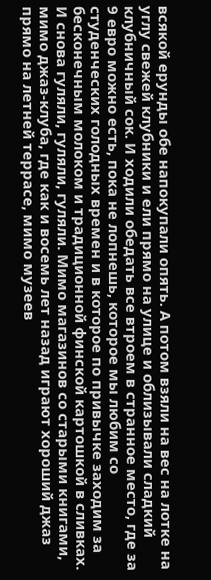всякой ерунды обе напокупали опять. А потом взяли на вес на лотке на углу свежей клубники и ели прямо на улице и облизывали сладкий клубничный сок. И ходили обедать все втроем в странное место, где за 9 евро можно есть, пока не лопнешь, которое мы любим со студенческих голодных времен и в которое по привычке заходим за бесконечным молоком и традиционной финской картошкой в сливках.
И снова гуляли, гуляли, гуляли. Мимо магазинов со старыми книгами, мимо джаз-клуба, где как и восемь лет назад играют хороший джаз прямо на летней террасе, мимо музеев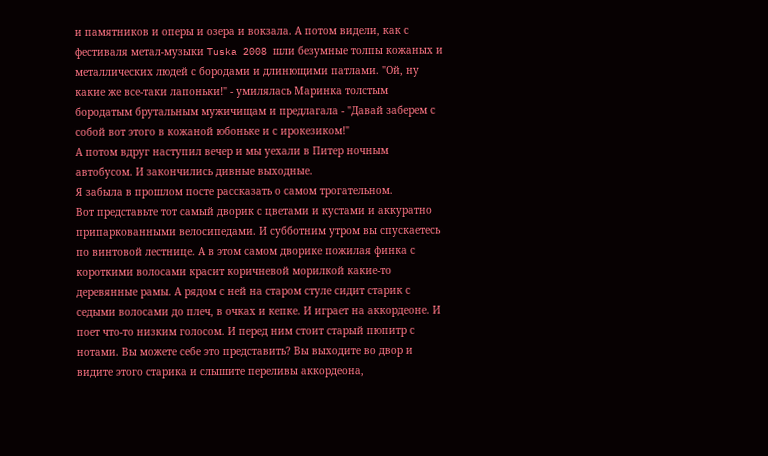и памятников и оперы и озера и вокзала. А потом видели, как с фестиваля метал-музыки Tuska 2008 шли безумные толпы кожаных и металлических людей с бородами и длинющими патлами. "Ой, ну какие же все-таки лапоньки!" - умилялась Маринка толстым бородатым брутальным мужичищам и предлагала - "Давай заберем с собой вот этого в кожаной юбоньке и с ирокезиком!"
А потом вдруг наступил вечер и мы уехали в Питер ночным автобусом. И закончились дивные выходные.
Я забыла в прошлом посте рассказать о самом трогательном.
Вот представьте тот самый дворик с цветами и кустами и аккуратно припаркованными велосипедами. И субботним утром вы спускаетесь по винтовой лестнице. А в этом самом дворике пожилая финка с короткими волосами красит коричневой морилкой какие-то деревянные рамы. А рядом с ней на старом стуле сидит старик с седыми волосами до плеч, в очках и кепке. И играет на аккордеоне. И поет что-то низким голосом. И перед ним стоит старый пюпитр с нотами. Вы можете себе это представить? Вы выходите во двор и видите этого старика и слышите переливы аккордеона,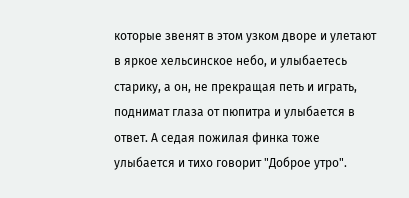которые звенят в этом узком дворе и улетают в яркое хельсинское небо, и улыбаетесь старику, а он, не прекращая петь и играть, поднимат глаза от пюпитра и улыбается в ответ. А седая пожилая финка тоже улыбается и тихо говорит "Доброе утро".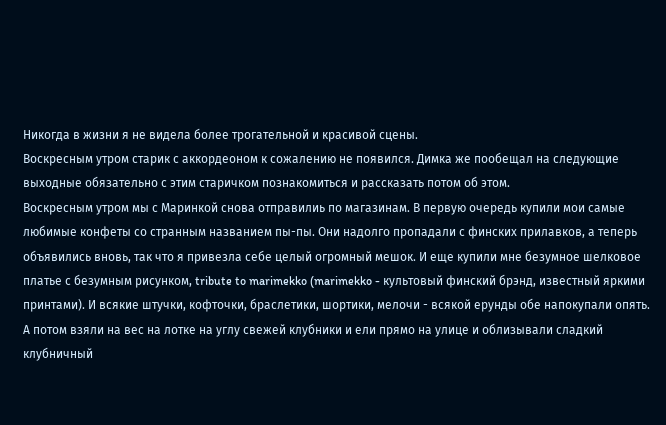Никогда в жизни я не видела более трогательной и красивой сцены.
Воскресным утром старик с аккордеоном к сожалению не появился. Димка же пообещал на следующие выходные обязательно с этим старичком познакомиться и рассказать потом об этом.
Воскресным утром мы с Маринкой снова отправилиь по магазинам. В первую очередь купили мои самые любимые конфеты со странным названием пы-пы. Они надолго пропадали с финских прилавков, а теперь объявились вновь, так что я привезла себе целый огромный мешок. И еще купили мне безумное шелковое платье с безумным рисунком, tribute to marimekko (marimekko - культовый финский брэнд, известный яркими принтами). И всякие штучки, кофточки, браслетики, шортики, мелочи - всякой ерунды обе напокупали опять. А потом взяли на вес на лотке на углу свежей клубники и ели прямо на улице и облизывали сладкий клубничный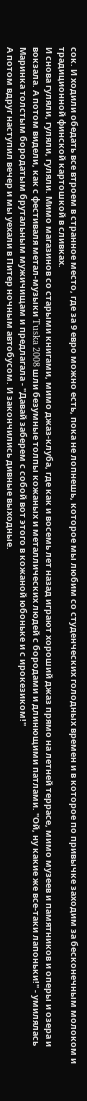сок. И ходили обедать все втроем в странное место, где за 9 евро можно есть, пока не лопнешь, которое мы любим со студенческих голодных времен и в которое по привычке заходим за бесконечным молоком и традиционной финской картошкой в сливках.
И снова гуляли, гуляли, гуляли. Мимо магазинов со старыми книгами, мимо джаз-клуба, где как и восемь лет назад играют хороший джаз прямо на летней террасе, мимо музеев и памятников и оперы и озера и вокзала. А потом видели, как с фестиваля метал-музыки Tuska 2008 шли безумные толпы кожаных и металлических людей с бородами и длинющими патлами. "Ой, ну какие же все-таки лапоньки!" - умилялась Маринка толстым бородатым брутальным мужичищам и предлагала - "Давай заберем с собой вот этого в кожаной юбоньке и с ирокезиком!"
А потом вдруг наступил вечер и мы уехали в Питер ночным автобусом. И закончились дивные выходные.